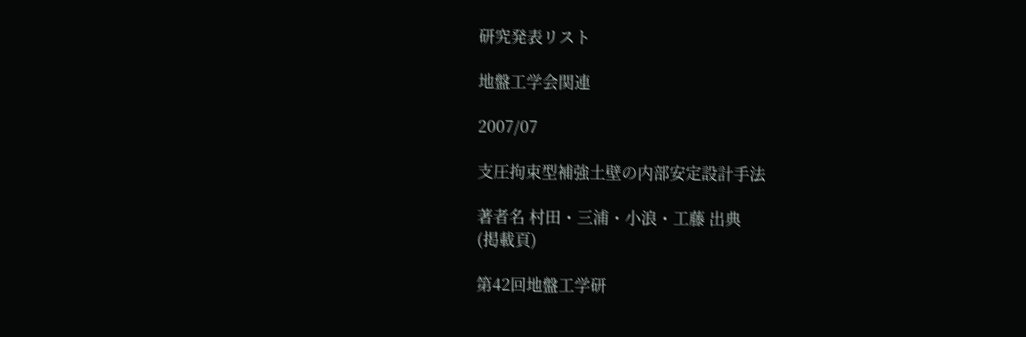研究発表リスト

地盤工学会関連

2007/07

支圧拘束型補強土壁の内部安定設計手法

著者名 村田・三浦・小浪・工藤 出典
(掲載頁)

第42回地盤工学研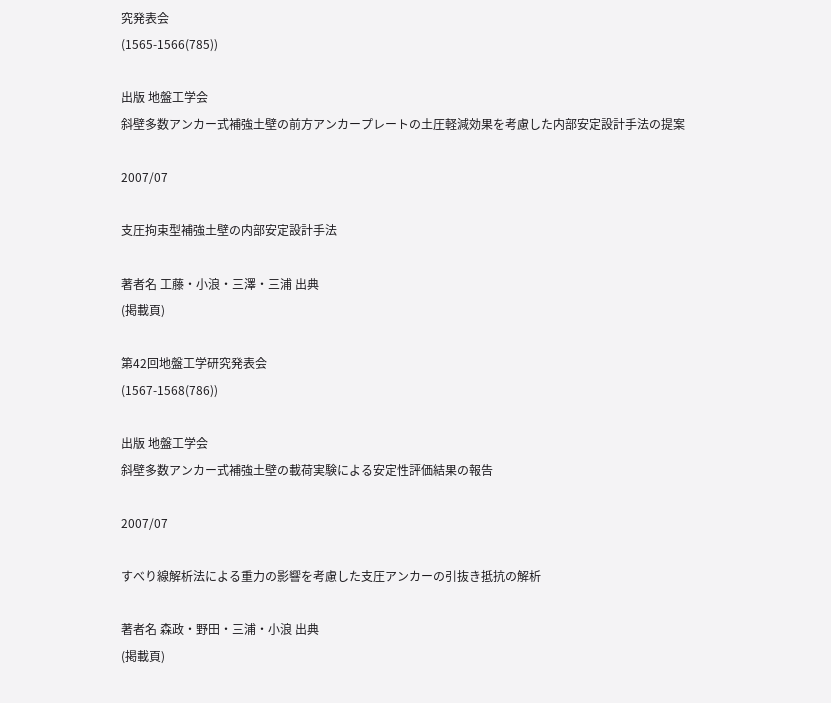究発表会
(1565-1566(785))

出版 地盤工学会
斜壁多数アンカー式補強土壁の前方アンカープレートの土圧軽減効果を考慮した内部安定設計手法の提案

2007/07

支圧拘束型補強土壁の内部安定設計手法

著者名 工藤・小浪・三澤・三浦 出典
(掲載頁)

第42回地盤工学研究発表会
(1567-1568(786))

出版 地盤工学会
斜壁多数アンカー式補強土壁の載荷実験による安定性評価結果の報告

2007/07

すべり線解析法による重力の影響を考慮した支圧アンカーの引抜き抵抗の解析

著者名 森政・野田・三浦・小浪 出典
(掲載頁)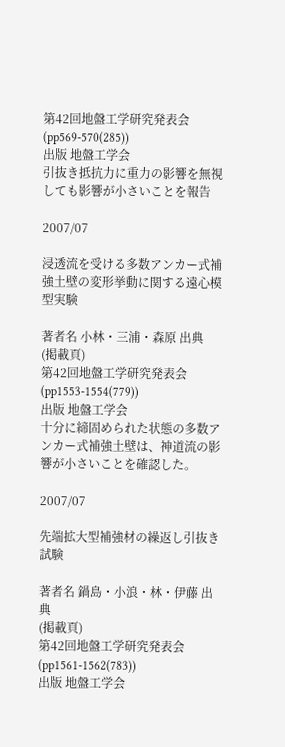第42回地盤工学研究発表会
(pp569-570(285))
出版 地盤工学会
引抜き抵抗力に重力の影響を無視しても影響が小さいことを報告

2007/07

浸透流を受ける多数アンカー式補強土壁の変形挙動に関する遠心模型実験

著者名 小林・三浦・森原 出典
(掲載頁)
第42回地盤工学研究発表会
(pp1553-1554(779))
出版 地盤工学会
十分に締固められた状態の多数アンカー式補強土壁は、神道流の影響が小さいことを確認した。

2007/07

先端拡大型補強材の繰返し引抜き試験

著者名 鍋島・小浪・林・伊藤 出典
(掲載頁)
第42回地盤工学研究発表会
(pp1561-1562(783))
出版 地盤工学会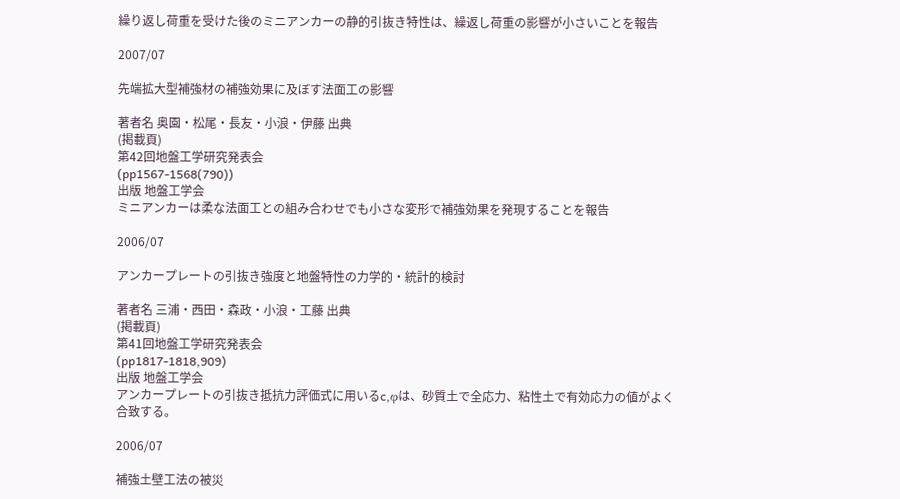繰り返し荷重を受けた後のミニアンカーの静的引抜き特性は、繰返し荷重の影響が小さいことを報告

2007/07

先端拡大型補強材の補強効果に及ぼす法面工の影響

著者名 奥園・松尾・長友・小浪・伊藤 出典
(掲載頁)
第42回地盤工学研究発表会
(pp1567-1568(790))
出版 地盤工学会
ミニアンカーは柔な法面工との組み合わせでも小さな変形で補強効果を発現することを報告

2006/07

アンカープレートの引抜き強度と地盤特性の力学的・統計的検討

著者名 三浦・西田・森政・小浪・工藤 出典
(掲載頁)
第41回地盤工学研究発表会
(pp1817-1818,909)
出版 地盤工学会
アンカープレートの引抜き抵抗力評価式に用いるc,φは、砂質土で全応力、粘性土で有効応力の値がよく合致する。

2006/07

補強土壁工法の被災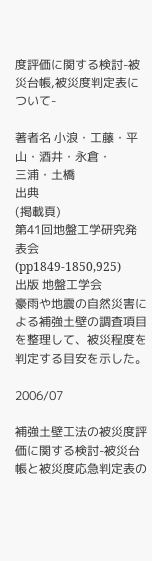度評価に関する検討-被災台帳,被災度判定表について-

著者名 小浪・工藤・平山・酒井・永倉・
三浦・土橋
出典
(掲載頁)
第41回地盤工学研究発表会
(pp1849-1850,925)
出版 地盤工学会
豪雨や地震の自然災害による補強土壁の調査項目を整理して、被災程度を判定する目安を示した。

2006/07

補強土壁工法の被災度評価に関する検討-被災台帳と被災度応急判定表の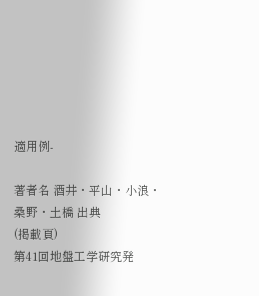適用例-

著者名 酒井・平山・小浪・桑野・土橋 出典
(掲載頁)
第41回地盤工学研究発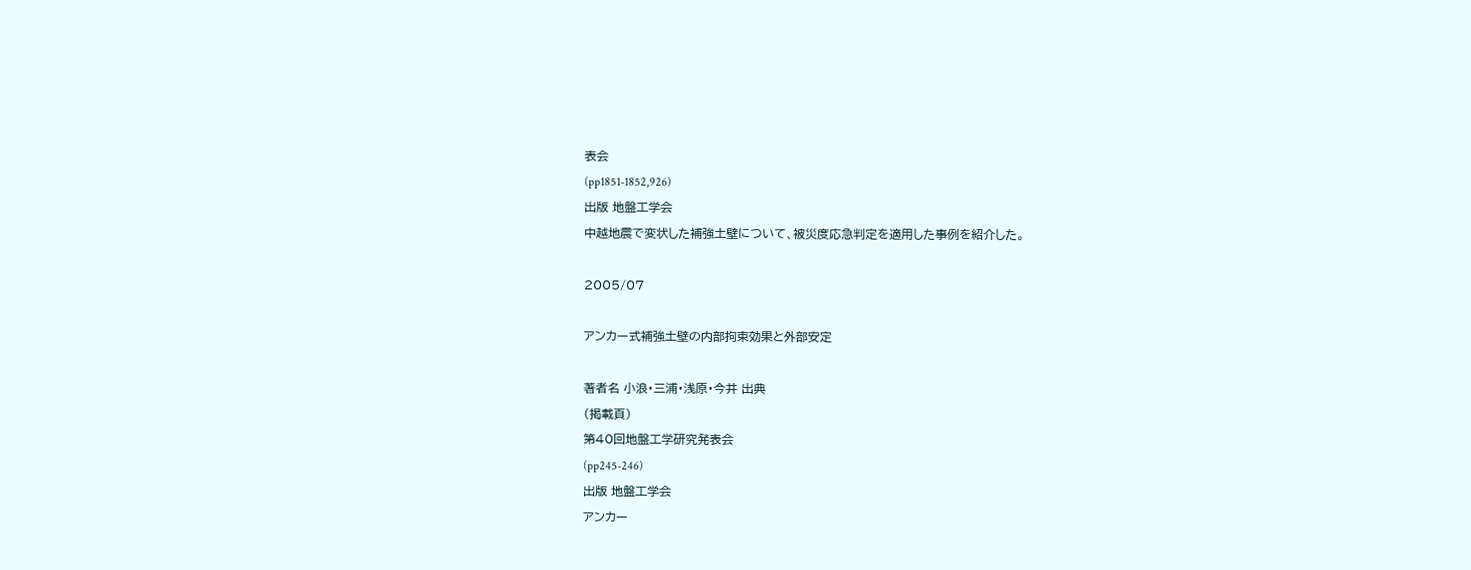表会
(pp1851-1852,926)
出版 地盤工学会
中越地震で変状した補強土壁について、被災度応急判定を適用した事例を紹介した。

2005/07

アンカー式補強土壁の内部拘束効果と外部安定

著者名 小浪・三浦・浅原・今井 出典
(掲載頁)
第40回地盤工学研究発表会
(pp245-246)
出版 地盤工学会
アンカー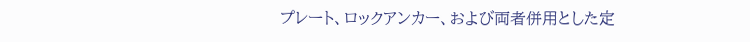プレート、ロックアンカー、および両者併用とした定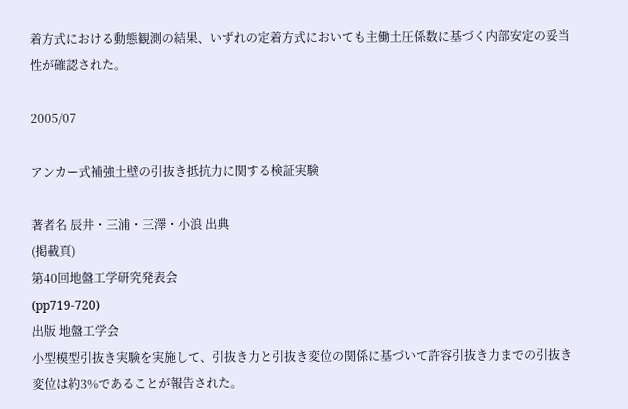着方式における動態観測の結果、いずれの定着方式においても主働土圧係数に基づく内部安定の妥当性が確認された。

2005/07

アンカー式補強土壁の引抜き抵抗力に関する検証実験

著者名 辰井・三浦・三澤・小浪 出典
(掲載頁)
第40回地盤工学研究発表会
(pp719-720)
出版 地盤工学会
小型模型引抜き実験を実施して、引抜き力と引抜き変位の関係に基づいて許容引抜き力までの引抜き変位は約3%であることが報告された。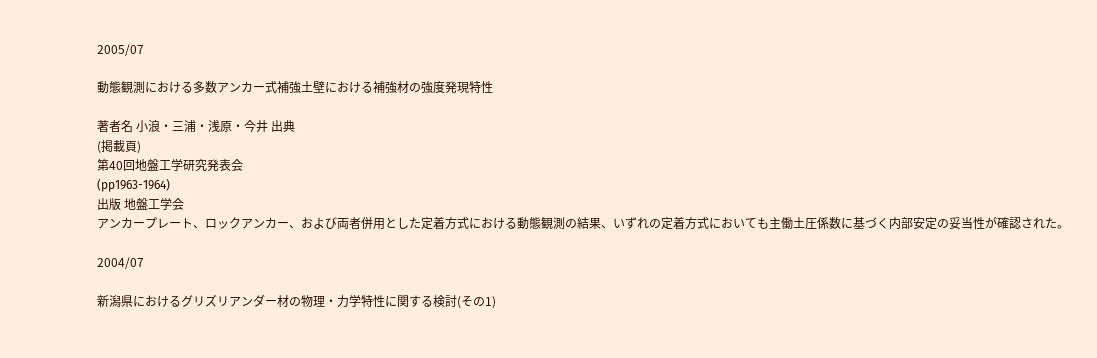2005/07

動態観測における多数アンカー式補強土壁における補強材の強度発現特性

著者名 小浪・三浦・浅原・今井 出典
(掲載頁)
第40回地盤工学研究発表会
(pp1963-1964)
出版 地盤工学会
アンカープレート、ロックアンカー、および両者併用とした定着方式における動態観測の結果、いずれの定着方式においても主働土圧係数に基づく内部安定の妥当性が確認された。

2004/07

新潟県におけるグリズリアンダー材の物理・力学特性に関する検討(その1)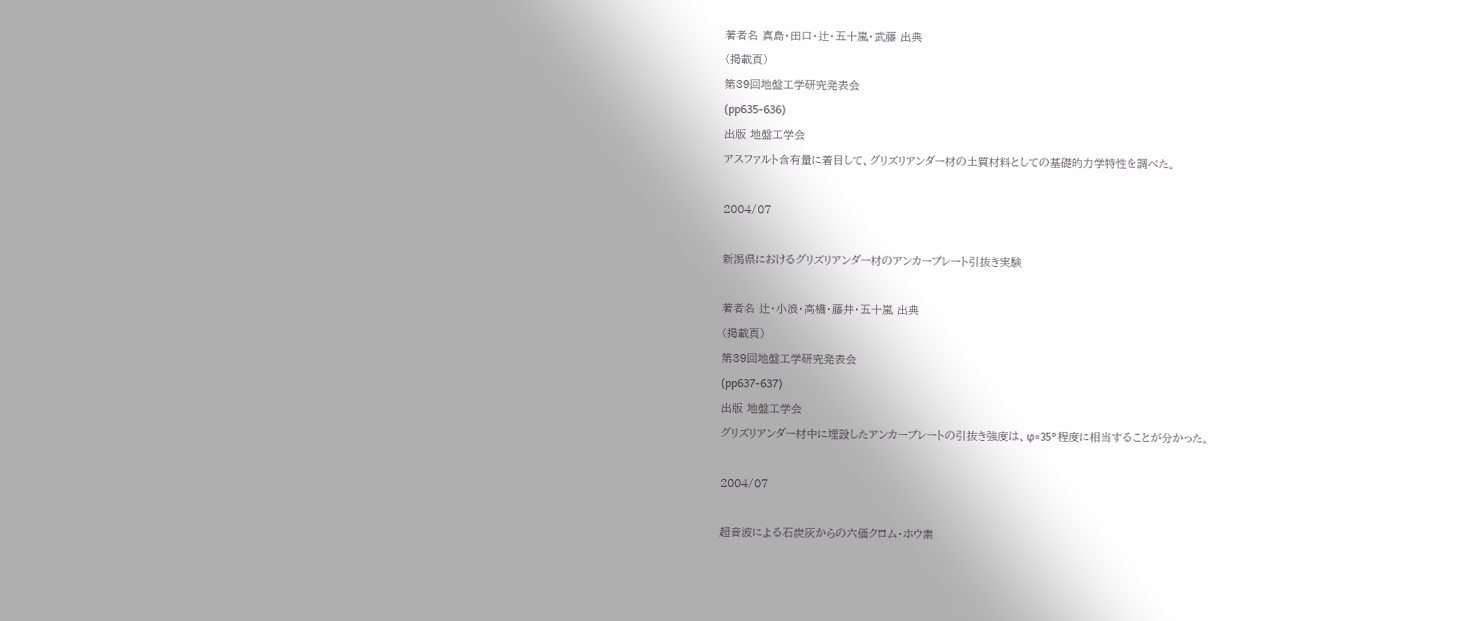著者名 真島・田口・辻・五十嵐・武藤 出典
(掲載頁)
第39回地盤工学研究発表会
(pp635-636)
出版 地盤工学会
アスファルト含有量に着目して、グリズリアンダー材の土質材料としての基礎的力学特性を調べた。

2004/07

新潟県におけるグリズリアンダー材のアンカープレート引抜き実験

著者名 辻・小浪・高橋・藤井・五十嵐 出典
(掲載頁)
第39回地盤工学研究発表会
(pp637-637)
出版 地盤工学会
グリズリアンダー材中に埋設したアンカープレートの引抜き強度は、φ=35°程度に相当することが分かった。

2004/07

超音波による石炭灰からの六価クロム・ホウ素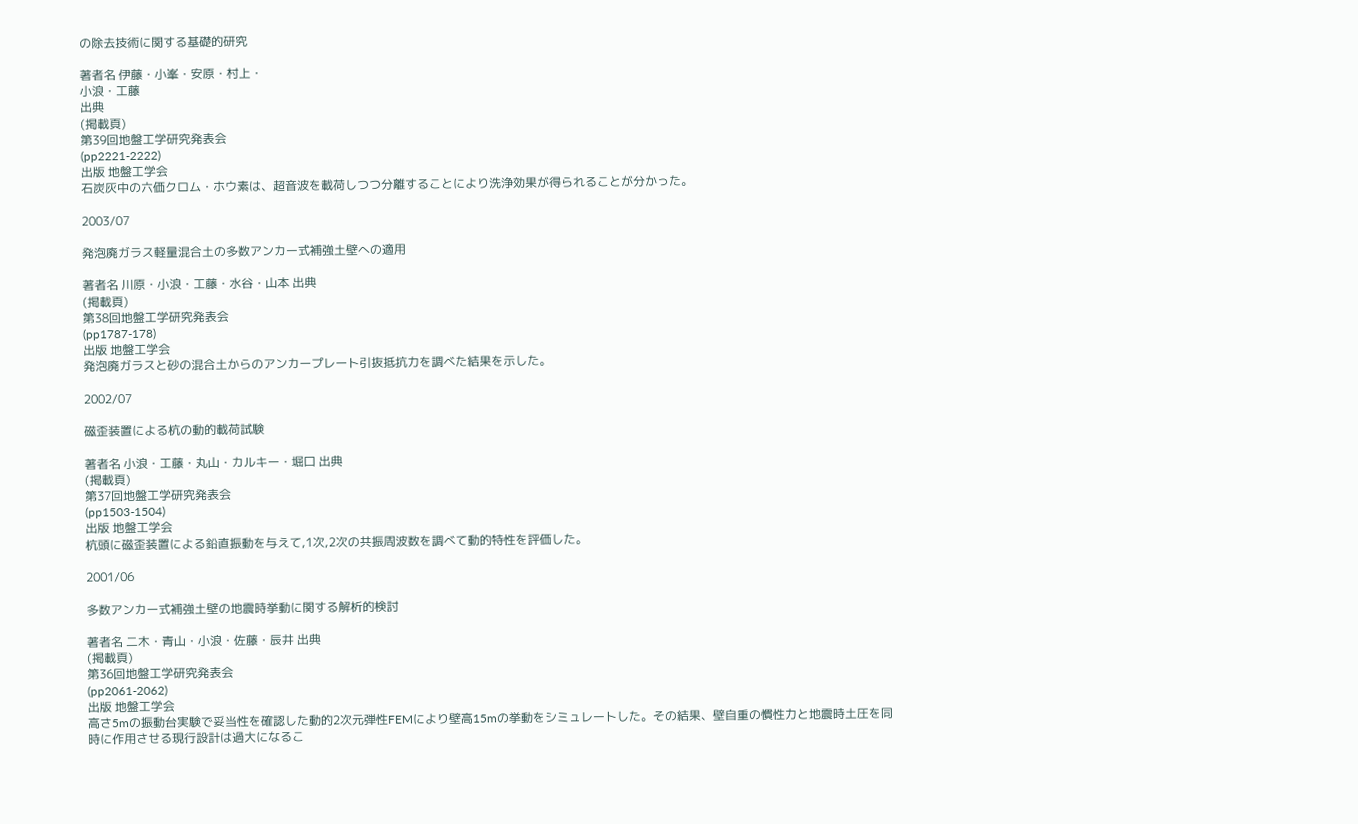の除去技術に関する基礎的研究

著者名 伊藤・小峯・安原・村上・
小浪・工藤
出典
(掲載頁)
第39回地盤工学研究発表会
(pp2221-2222)
出版 地盤工学会
石炭灰中の六価クロム・ホウ素は、超音波を載荷しつつ分離することにより洗浄効果が得られることが分かった。

2003/07

発泡廃ガラス軽量混合土の多数アンカー式補強土壁への適用

著者名 川原・小浪・工藤・水谷・山本 出典
(掲載頁)
第38回地盤工学研究発表会
(pp1787-178)
出版 地盤工学会
発泡廃ガラスと砂の混合土からのアンカープレート引抜抵抗力を調べた結果を示した。

2002/07

磁歪装置による杭の動的載荷試験

著者名 小浪・工藤・丸山・カルキー・堀口 出典
(掲載頁)
第37回地盤工学研究発表会
(pp1503-1504)
出版 地盤工学会
杭頭に磁歪装置による鉛直振動を与えて,1次,2次の共振周波数を調べて動的特性を評価した。

2001/06

多数アンカー式補強土壁の地震時挙動に関する解析的検討

著者名 二木・青山・小浪・佐藤・辰井 出典
(掲載頁)
第36回地盤工学研究発表会
(pp2061-2062)
出版 地盤工学会
高さ5mの振動台実験で妥当性を確認した動的2次元弾性FEMにより壁高15mの挙動をシミュレートした。その結果、壁自重の慣性力と地震時土圧を同時に作用させる現行設計は過大になるこ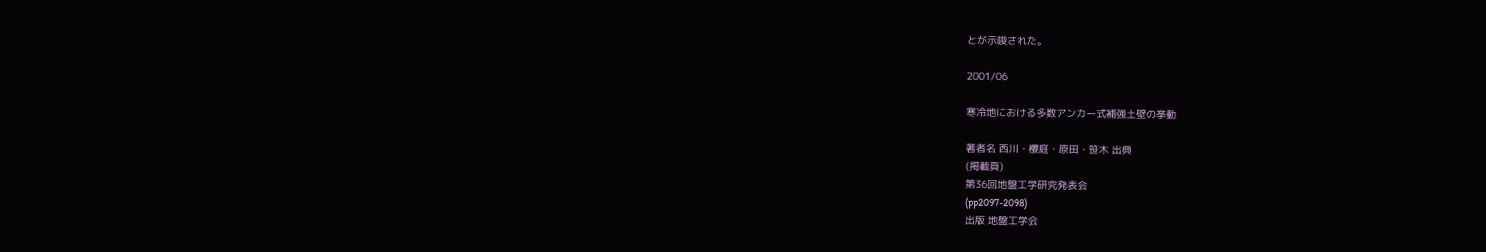とが示唆された。

2001/06

寒冷地における多数アンカー式補強土壁の挙動

著者名 西川・櫻庭・原田・笹木 出典
(掲載頁)
第36回地盤工学研究発表会
(pp2097-2098)
出版 地盤工学会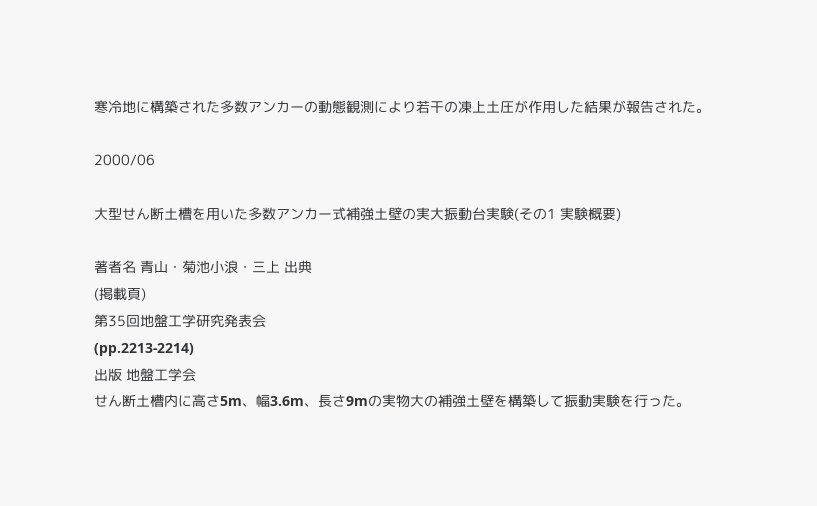寒冷地に構築された多数アンカーの動態観測により若干の凍上土圧が作用した結果が報告された。

2000/06

大型せん断土槽を用いた多数アンカー式補強土壁の実大振動台実験(その1 実験概要)

著者名 青山・菊池小浪・三上 出典
(掲載頁)
第35回地盤工学研究発表会
(pp.2213-2214)
出版 地盤工学会
せん断土槽内に高さ5m、幅3.6m、長さ9mの実物大の補強土壁を構築して振動実験を行った。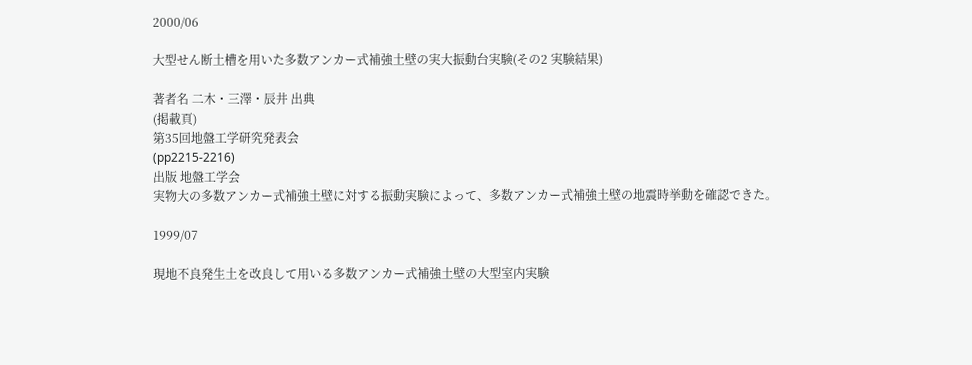2000/06

大型せん断土槽を用いた多数アンカー式補強土壁の実大振動台実験(その2 実験結果)

著者名 二木・三澤・辰井 出典
(掲載頁)
第35回地盤工学研究発表会
(pp2215-2216)
出版 地盤工学会
実物大の多数アンカー式補強土壁に対する振動実験によって、多数アンカー式補強土壁の地震時挙動を確認できた。

1999/07

現地不良発生土を改良して用いる多数アンカー式補強土壁の大型室内実験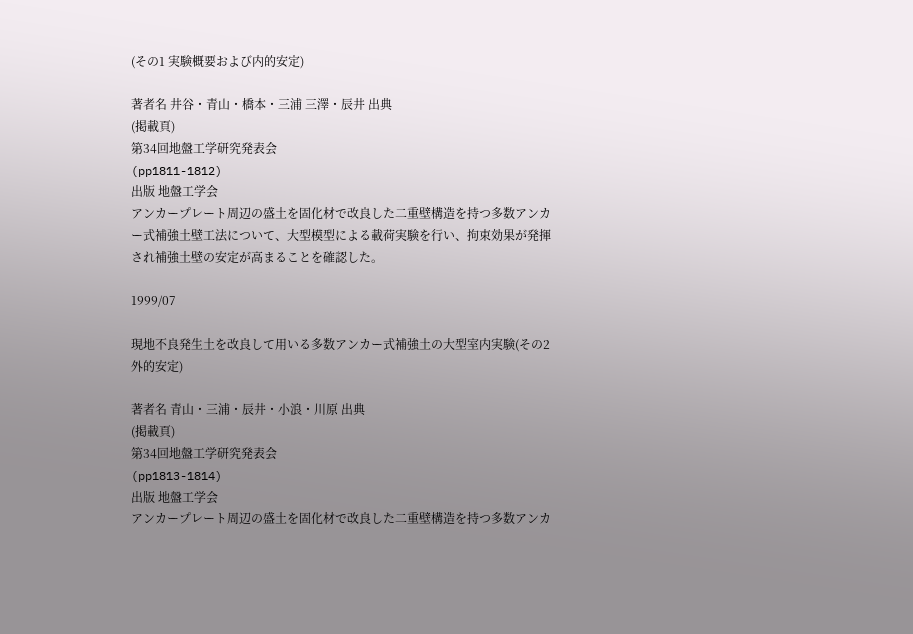(その1 実験概要および内的安定)

著者名 井谷・青山・橋本・三浦 三澤・辰井 出典
(掲載頁)
第34回地盤工学研究発表会
(pp1811-1812)
出版 地盤工学会
アンカープレート周辺の盛土を固化材で改良した二重壁構造を持つ多数アンカー式補強土壁工法について、大型模型による載荷実験を行い、拘束効果が発揮され補強土壁の安定が高まることを確認した。

1999/07

現地不良発生土を改良して用いる多数アンカー式補強土の大型室内実験(その2 外的安定)

著者名 青山・三浦・辰井・小浪・川原 出典
(掲載頁)
第34回地盤工学研究発表会
(pp1813-1814)
出版 地盤工学会
アンカープレート周辺の盛土を固化材で改良した二重壁構造を持つ多数アンカ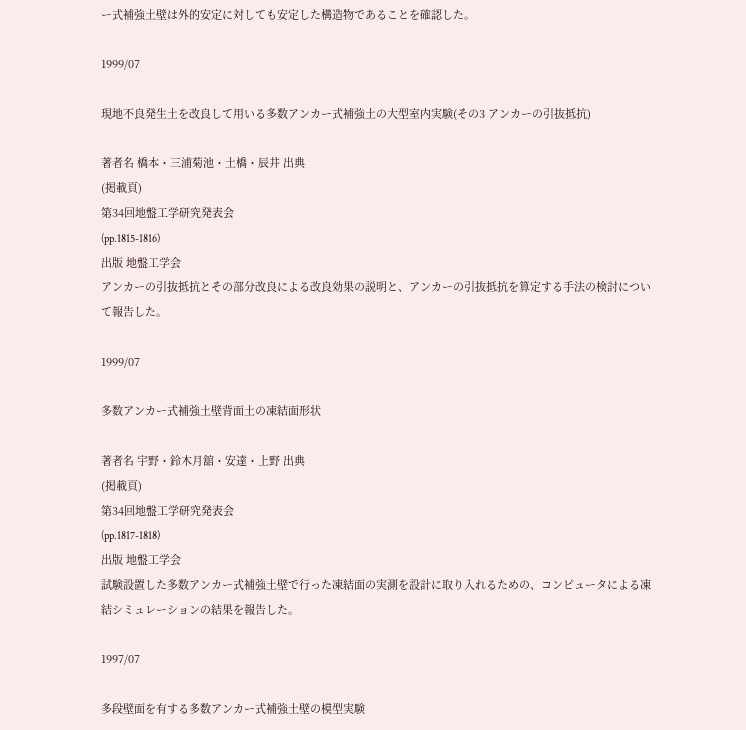ー式補強土壁は外的安定に対しても安定した構造物であることを確認した。

1999/07

現地不良発生土を改良して用いる多数アンカー式補強土の大型室内実験(その3 アンカーの引抜抵抗)

著者名 橋本・三浦菊池・土橋・辰井 出典
(掲載頁)
第34回地盤工学研究発表会
(pp.1815-1816)
出版 地盤工学会
アンカーの引抜抵抗とその部分改良による改良効果の説明と、アンカーの引抜抵抗を算定する手法の検討について報告した。

1999/07

多数アンカー式補強土壁背面土の凍結面形状

著者名 宇野・鈴木月舘・安達・上野 出典
(掲載頁)
第34回地盤工学研究発表会
(pp.1817-1818)
出版 地盤工学会
試験設置した多数アンカー式補強土壁で行った凍結面の実測を設計に取り入れるための、コンピュータによる凍結シミュレーションの結果を報告した。

1997/07

多段壁面を有する多数アンカー式補強土壁の模型実験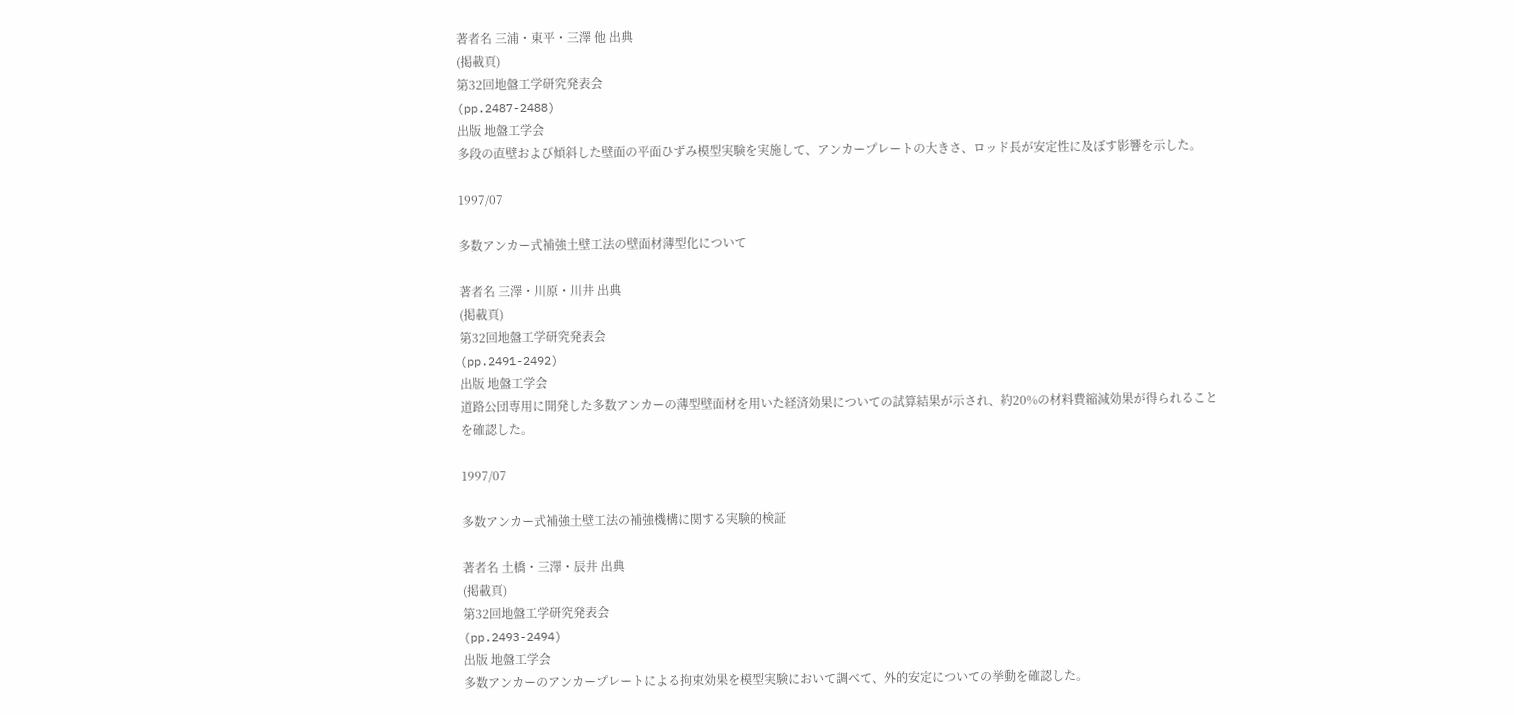著者名 三浦・東平・三澤 他 出典
(掲載頁)
第32回地盤工学研究発表会
(pp.2487-2488)
出版 地盤工学会
多段の直壁および傾斜した壁面の平面ひずみ模型実験を実施して、アンカープレートの大きさ、ロッド長が安定性に及ぼす影響を示した。

1997/07

多数アンカー式補強土壁工法の壁面材薄型化について

著者名 三澤・川原・川井 出典
(掲載頁)
第32回地盤工学研究発表会
(pp.2491-2492)
出版 地盤工学会
道路公団専用に開発した多数アンカーの薄型壁面材を用いた経済効果についての試算結果が示され、約20%の材料費縮減効果が得られることを確認した。

1997/07

多数アンカー式補強土壁工法の補強機構に関する実験的検証

著者名 土橋・三澤・辰井 出典
(掲載頁)
第32回地盤工学研究発表会
(pp.2493-2494)
出版 地盤工学会
多数アンカーのアンカープレートによる拘束効果を模型実験において調べて、外的安定についての挙動を確認した。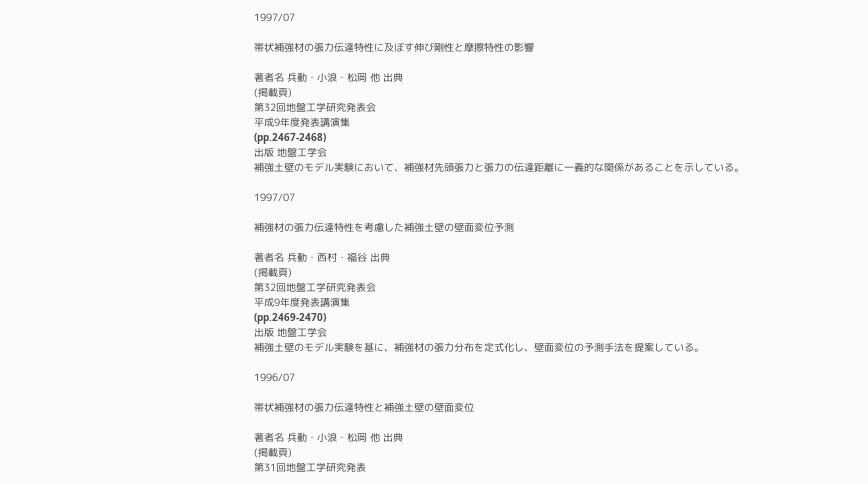1997/07

帯状補強材の張力伝達特性に及ぼす伸び剛性と摩擦特性の影響

著者名 兵動・小浪・松岡 他 出典
(掲載頁)
第32回地盤工学研究発表会
平成9年度発表講演集
(pp.2467-2468)
出版 地盤工学会
補強土壁のモデル実験において、補強材先頭張力と張力の伝達距離に一義的な関係があることを示している。

1997/07

補強材の張力伝達特性を考慮した補強土壁の壁面変位予測

著者名 兵動・西村・福谷 出典
(掲載頁)
第32回地盤工学研究発表会
平成9年度発表講演集
(pp.2469-2470)
出版 地盤工学会
補強土壁のモデル実験を基に、補強材の張力分布を定式化し、壁面変位の予測手法を提案している。

1996/07

帯状補強材の張力伝達特性と補強土壁の壁面変位

著者名 兵動・小浪・松岡 他 出典
(掲載頁)
第31回地盤工学研究発表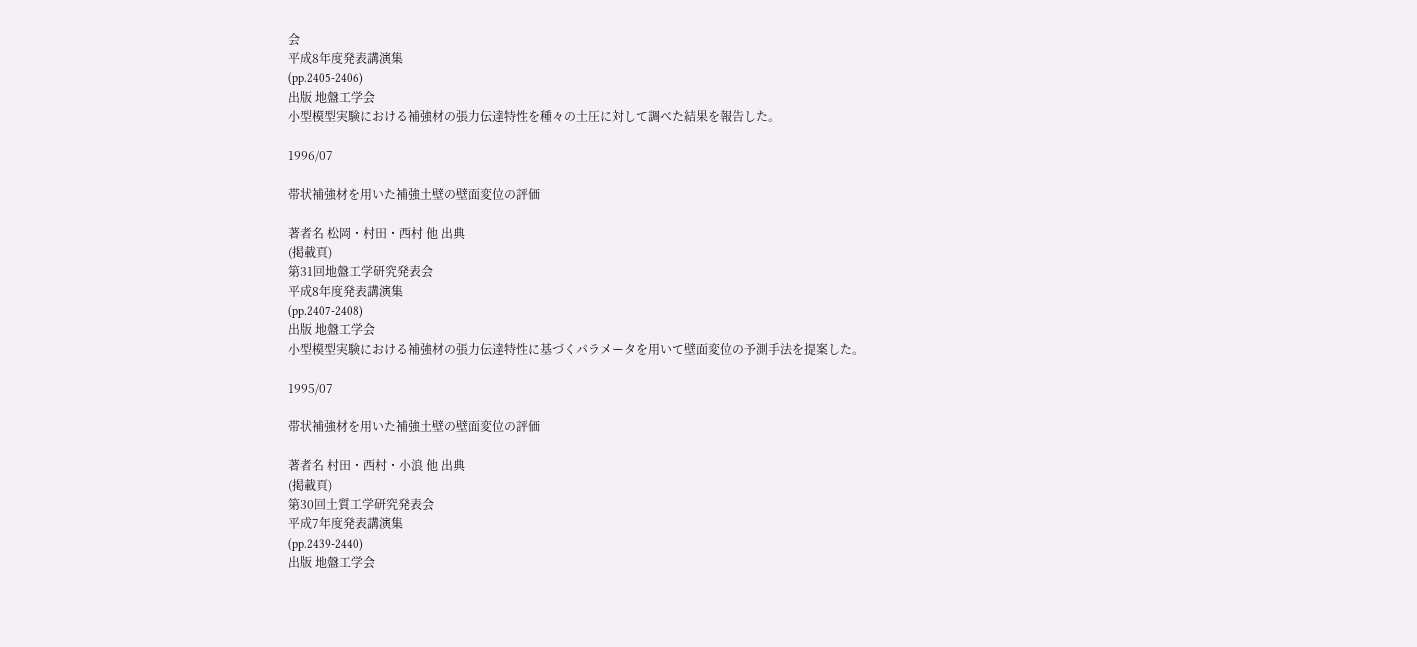会
平成8年度発表講演集
(pp.2405-2406)
出版 地盤工学会
小型模型実験における補強材の張力伝達特性を種々の土圧に対して調べた結果を報告した。

1996/07

帯状補強材を用いた補強土壁の壁面変位の評価

著者名 松岡・村田・西村 他 出典
(掲載頁)
第31回地盤工学研究発表会
平成8年度発表講演集
(pp.2407-2408)
出版 地盤工学会
小型模型実験における補強材の張力伝達特性に基づくパラメータを用いて壁面変位の予測手法を提案した。

1995/07

帯状補強材を用いた補強土壁の壁面変位の評価

著者名 村田・西村・小浪 他 出典
(掲載頁)
第30回土質工学研究発表会
平成7年度発表講演集
(pp.2439-2440)
出版 地盤工学会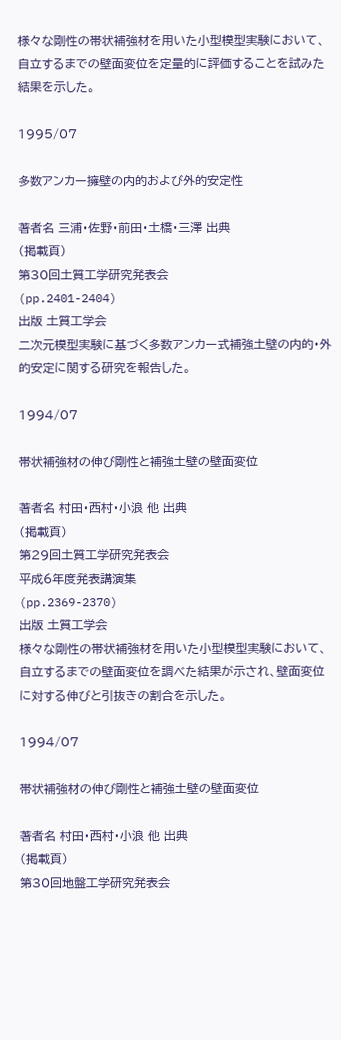様々な剛性の帯状補強材を用いた小型模型実験において、自立するまでの壁面変位を定量的に評価することを試みた結果を示した。

1995/07

多数アンカー擁壁の内的および外的安定性

著者名 三浦・佐野・前田・土橋・三澤 出典
(掲載頁)
第30回土質工学研究発表会
(pp.2401-2404)
出版 土質工学会
二次元模型実験に基づく多数アンカー式補強土壁の内的・外的安定に関する研究を報告した。

1994/07

帯状補強材の伸び剛性と補強土壁の壁面変位

著者名 村田・西村・小浪 他 出典
(掲載頁)
第29回土質工学研究発表会
平成6年度発表講演集
(pp.2369-2370)
出版 土質工学会
様々な剛性の帯状補強材を用いた小型模型実験において、自立するまでの壁面変位を調べた結果が示され、壁面変位に対する伸びと引抜きの割合を示した。

1994/07

帯状補強材の伸び剛性と補強土壁の壁面変位

著者名 村田・西村・小浪 他 出典
(掲載頁)
第30回地盤工学研究発表会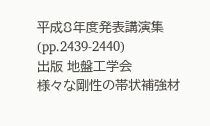平成8年度発表講演集
(pp.2439-2440)
出版 地盤工学会
様々な剛性の帯状補強材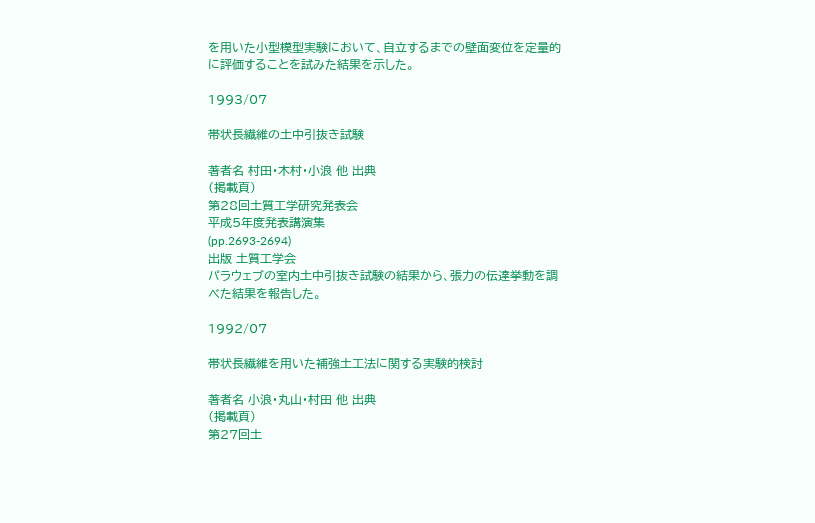を用いた小型模型実験において、自立するまでの壁面変位を定量的に評価することを試みた結果を示した。

1993/07

帯状長繊維の土中引抜き試験

著者名 村田・木村・小浪 他 出典
(掲載頁)
第28回土質工学研究発表会
平成5年度発表講演集
(pp.2693-2694)
出版 土質工学会
パラウェブの室内土中引抜き試験の結果から、張力の伝達挙動を調べた結果を報告した。

1992/07

帯状長繊維を用いた補強土工法に関する実験的検討

著者名 小浪・丸山・村田 他 出典
(掲載頁)
第27回土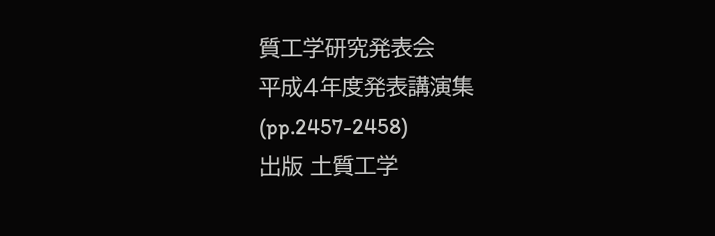質工学研究発表会
平成4年度発表講演集
(pp.2457-2458)
出版 土質工学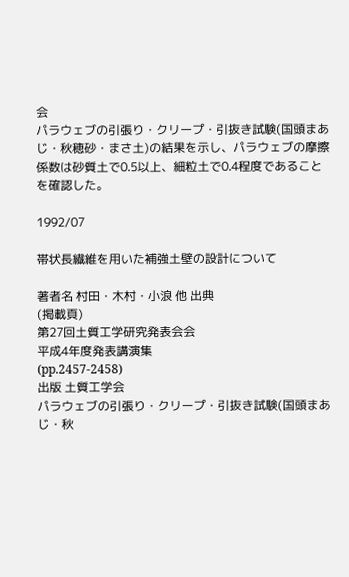会
パラウェブの引張り・クリープ・引抜き試験(国頭まあじ・秋穂砂・まさ土)の結果を示し、パラウェブの摩擦係数は砂質土で0.5以上、細粒土で0.4程度であることを確認した。

1992/07

帯状長繊維を用いた補強土壁の設計について

著者名 村田・木村・小浪 他 出典
(掲載頁)
第27回土質工学研究発表会会
平成4年度発表講演集
(pp.2457-2458)
出版 土質工学会
パラウェブの引張り・クリープ・引抜き試験(国頭まあじ・秋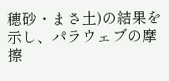穂砂・まさ土)の結果を示し、パラウェブの摩擦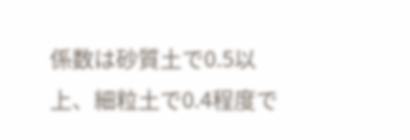係数は砂質土で0.5以上、細粒土で0.4程度で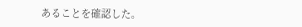あることを確認した。